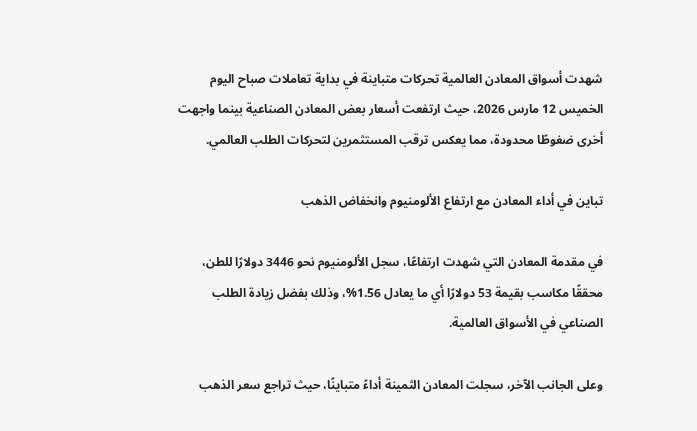شهدت أسواق المعادن العالمية تحركات متباينة في بداية تعاملات صباح اليوم الخميس 12 مارس 2026، حيث ارتفعت أسعار بعض المعادن الصناعية بينما واجهت أخرى ضغوطًا محدودة، مما يعكس ترقب المستثمرين لتحركات الطلب العالمي.

تباين في أداء المعادن مع ارتفاع الألومنيوم وانخفاض الذهب

في مقدمة المعادن التي شهدت ارتفاعًا، سجل الألومنيوم نحو 3446 دولارًا للطن، محققًا مكاسب بقيمة 53 دولارًا أي ما يعادل 1.56%، وذلك بفضل زيادة الطلب الصناعي في الأسواق العالمية.

وعلى الجانب الآخر، سجلت المعادن الثمينة أداءً متباينًا، حيث تراجع سعر الذهب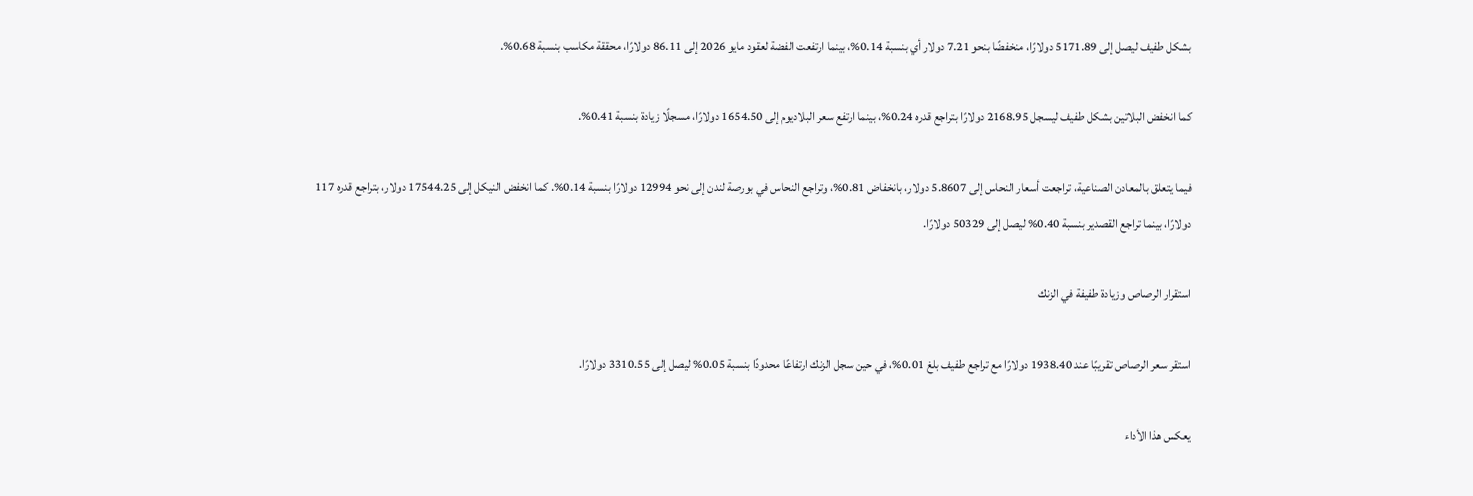بشكل طفيف ليصل إلى 5171.89 دولارًا، منخفضًا بنحو 7.21 دولار أي بنسبة 0.14%، بينما ارتفعت الفضة لعقود مايو 2026 إلى 86.11 دولارًا، محققة مكاسب بنسبة 0.68%.

كما انخفض البلاتين بشكل طفيف ليسجل 2168.95 دولارًا بتراجع قدره 0.24%، بينما ارتفع سعر البلاديوم إلى 1654.50 دولارًا، مسجلًا زيادة بنسبة 0.41%.

فيما يتعلق بالمعادن الصناعية، تراجعت أسعار النحاس إلى 5.8607 دولار، بانخفاض 0.81%، وتراجع النحاس في بورصة لندن إلى نحو 12994 دولارًا بنسبة 0.14%. كما انخفض النيكل إلى 17544.25 دولار، بتراجع قدره 117 دولارًا، بينما تراجع القصدير بنسبة 0.40% ليصل إلى 50329 دولارًا.

استقرار الرصاص وزيادة طفيفة في الزنك

استقر سعر الرصاص تقريبًا عند 1938.40 دولارًا مع تراجع طفيف بلغ 0.01%، في حين سجل الزنك ارتفاعًا محدودًا بنسبة 0.05% ليصل إلى 3310.55 دولارًا.

يعكس هذا الأداء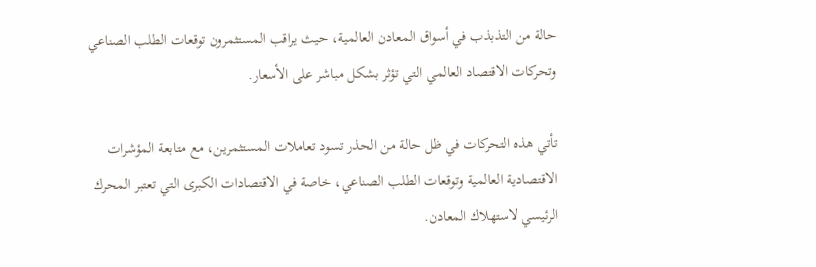حالة من التذبذب في أسواق المعادن العالمية، حيث يراقب المستثمرون توقعات الطلب الصناعي وتحركات الاقتصاد العالمي التي تؤثر بشكل مباشر على الأسعار.

تأتي هذه التحركات في ظل حالة من الحذر تسود تعاملات المستثمرين، مع متابعة المؤشرات الاقتصادية العالمية وتوقعات الطلب الصناعي، خاصة في الاقتصادات الكبرى التي تعتبر المحرك الرئيسي لاستهلاك المعادن.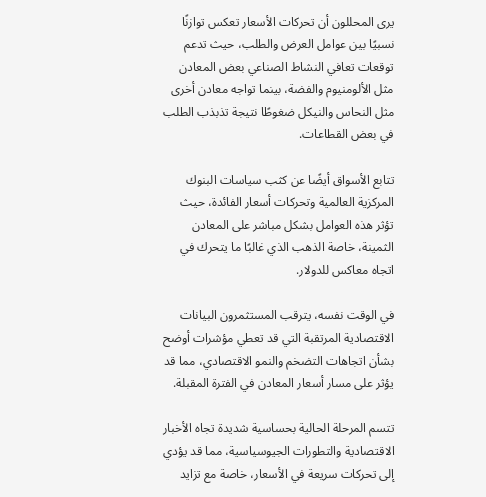يرى المحللون أن تحركات الأسعار تعكس توازنًا نسبيًا بين عوامل العرض والطلب، حيث تدعم توقعات تعافي النشاط الصناعي بعض المعادن مثل الألومنيوم والفضة، بينما تواجه معادن أخرى مثل النحاس والنيكل ضغوطًا نتيجة تذبذب الطلب في بعض القطاعات.

تتابع الأسواق أيضًا عن كثب سياسات البنوك المركزية العالمية وتحركات أسعار الفائدة، حيث تؤثر هذه العوامل بشكل مباشر على المعادن الثمينة، خاصة الذهب الذي غالبًا ما يتحرك في اتجاه معاكس للدولار.

في الوقت نفسه، يترقب المستثمرون البيانات الاقتصادية المرتقبة التي قد تعطي مؤشرات أوضح بشأن اتجاهات التضخم والنمو الاقتصادي، مما قد يؤثر على مسار أسعار المعادن في الفترة المقبلة.

تتسم المرحلة الحالية بحساسية شديدة تجاه الأخبار الاقتصادية والتطورات الجيوسياسية، مما قد يؤدي إلى تحركات سريعة في الأسعار، خاصة مع تزايد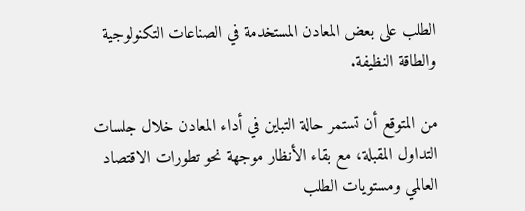الطلب على بعض المعادن المستخدمة في الصناعات التكنولوجية والطاقة النظيفة.

من المتوقع أن تستمر حالة التباين في أداء المعادن خلال جلسات التداول المقبلة، مع بقاء الأنظار موجهة نحو تطورات الاقتصاد العالمي ومستويات الطلب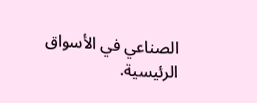الصناعي في الأسواق الرئيسية.